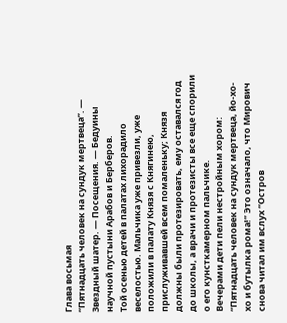Глава восьмая
“Пятнадцать человек на сундук мертвеца”. — Звездный шатер. — Посещения. — Бедуины научной пустыни Арабов и Берберов.
Той осенью детей в палатах лихорадило веселостью. Мальчика уже привезли, уже положили в палату Князя с Княгинею, прислуживавшей всем помаленьку; Князя должны были протезировать, ему оставался год до школы, а врачи и протезисты все еще спорили о его кунсткамерном пальчике.
Вечерами дети пели нестройным хором: “Пятнадцать человек на сундук мертвеца, йо-хо-хо и бутылка рома!” Это означало, что Мирович снова читал им вслух “Остров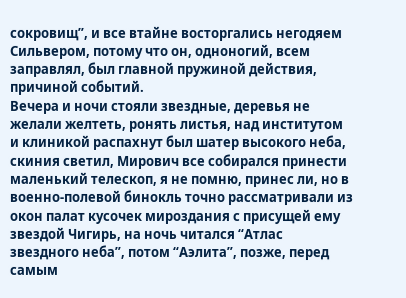сокровищ”, и все втайне восторгались негодяем Сильвером, потому что он, одноногий, всем заправлял, был главной пружиной действия, причиной событий.
Вечера и ночи стояли звездные, деревья не желали желтеть, ронять листья, над институтом и клиникой распахнут был шатер высокого неба, скиния светил, Мирович все собирался принести маленький телескоп, я не помню, принес ли, но в военно-полевой бинокль точно рассматривали из окон палат кусочек мироздания с присущей ему звездой Чигирь, на ночь читался “Атлас звездного неба”, потом “Аэлита”, позже, перед самым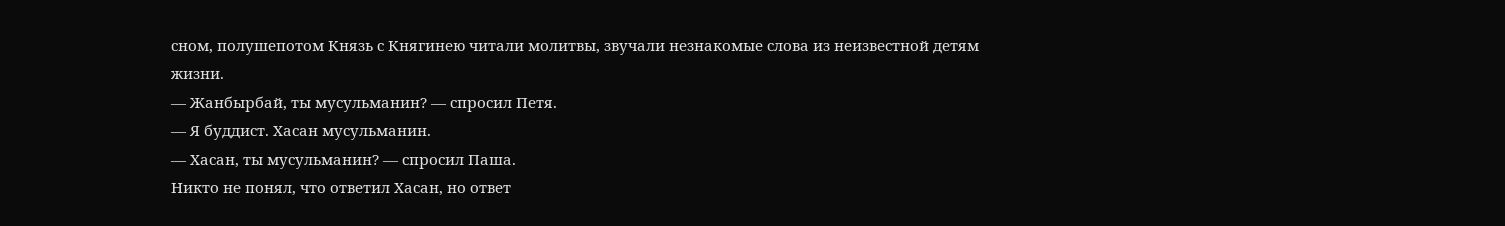сном, полушепотом Князь с Княгинею читали молитвы, звучали незнакомые слова из неизвестной детям жизни.
— Жанбырбай, ты мусульманин? — спросил Петя.
— Я буддист. Хасан мусульманин.
— Хасан, ты мусульманин? — спросил Паша.
Никто не понял, что ответил Хасан, но ответ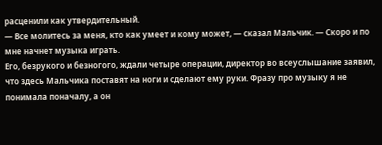расценили как утвердительный.
— Все молитесь за меня, кто как умеет и кому может, — сказал Мальчик. — Скоро и по мне начнет музыка играть.
Его, безрукого и безногого, ждали четыре операции, директор во всеуслышание заявил, что здесь Мальчика поставят на ноги и сделают ему руки. Фразу про музыку я не понимала поначалу, а он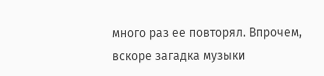много раз ее повторял. Впрочем, вскоре загадка музыки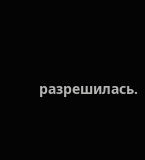разрешилась.